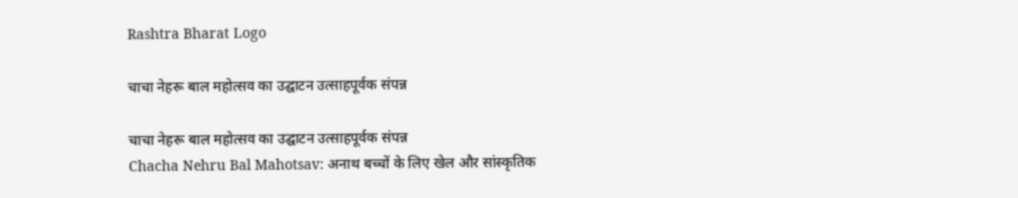Rashtra Bharat Logo

चाचा नेहरू बाल महोत्सव का उद्घाटन उत्साहपूर्वक संपन्न

चाचा नेहरू बाल महोत्सव का उद्घाटन उत्साहपूर्वक संपन्न
Chacha Nehru Bal Mahotsav: अनाथ बच्चों के लिए खेल और सांस्कृतिक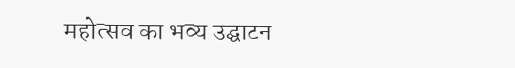महोत्सव का भव्य उद्घाटन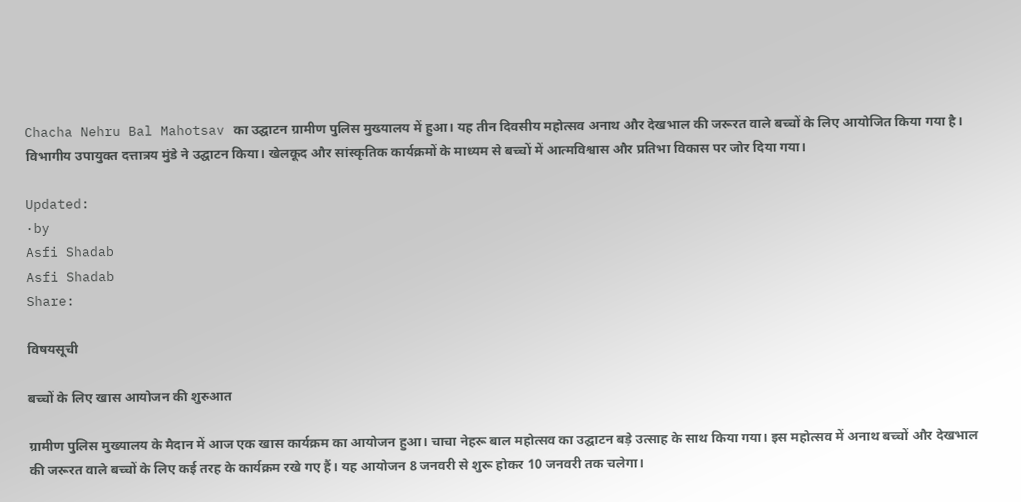Chacha Nehru Bal Mahotsav का उद्घाटन ग्रामीण पुलिस मुख्यालय में हुआ। यह तीन दिवसीय महोत्सव अनाथ और देखभाल की जरूरत वाले बच्चों के लिए आयोजित किया गया है। विभागीय उपायुक्त दत्तात्रय मुंडे ने उद्घाटन किया। खेलकूद और सांस्कृतिक कार्यक्रमों के माध्यम से बच्चों में आत्मविश्वास और प्रतिभा विकास पर जोर दिया गया।

Updated:
·by
Asfi Shadab
Asfi Shadab
Share:

विषयसूची

बच्चों के लिए खास आयोजन की शुरुआत

ग्रामीण पुलिस मुख्यालय के मैदान में आज एक खास कार्यक्रम का आयोजन हुआ। चाचा नेहरू बाल महोत्सव का उद्घाटन बड़े उत्साह के साथ किया गया। इस महोत्सव में अनाथ बच्चों और देखभाल की जरूरत वाले बच्चों के लिए कई तरह के कार्यक्रम रखे गए हैं। यह आयोजन 8 जनवरी से शुरू होकर 10 जनवरी तक चलेगा।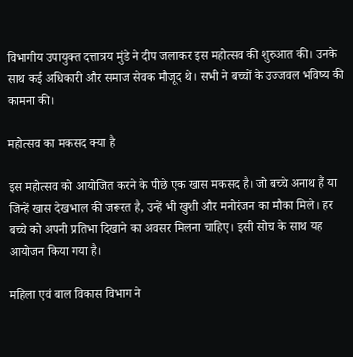विभागीय उपायुक्त दत्तात्रय मुंडे ने दीप जलाकर इस महोत्सव की शुरुआत की। उनके साथ कई अधिकारी और समाज सेवक मौजूद थे। सभी ने बच्चों के उज्जवल भविष्य की कामना की।

महोत्सव का मकसद क्या है

इस महोत्सव को आयोजित करने के पीछे एक खास मकसद है। जो बच्चे अनाथ हैं या जिन्हें खास देखभाल की जरूरत है, उन्हें भी खुशी और मनोरंजन का मौका मिले। हर बच्चे को अपनी प्रतिभा दिखाने का अवसर मिलना चाहिए। इसी सोच के साथ यह आयोजन किया गया है।

महिला एवं बाल विकास विभाग ने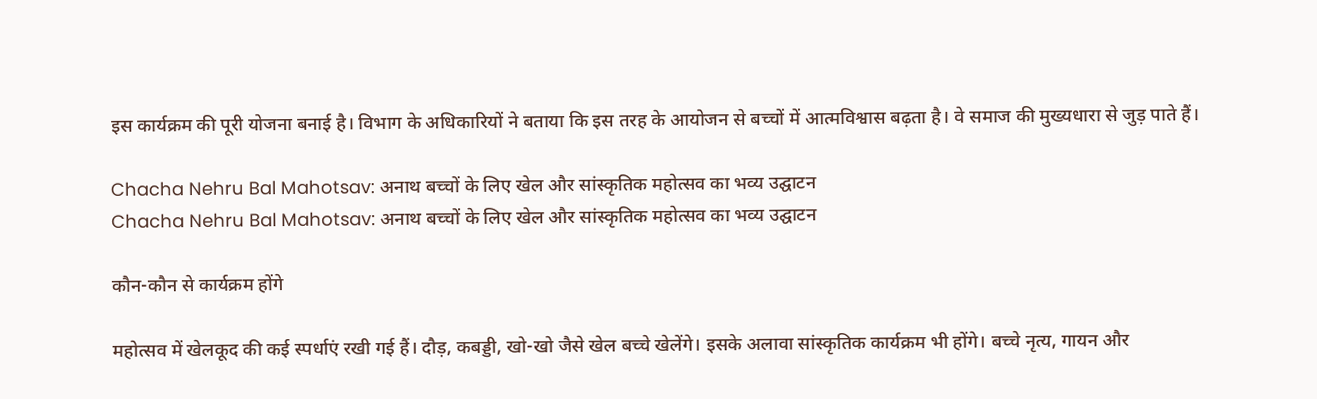इस कार्यक्रम की पूरी योजना बनाई है। विभाग के अधिकारियों ने बताया कि इस तरह के आयोजन से बच्चों में आत्मविश्वास बढ़ता है। वे समाज की मुख्यधारा से जुड़ पाते हैं।

Chacha Nehru Bal Mahotsav: अनाथ बच्चों के लिए खेल और सांस्कृतिक महोत्सव का भव्य उद्घाटन
Chacha Nehru Bal Mahotsav: अनाथ बच्चों के लिए खेल और सांस्कृतिक महोत्सव का भव्य उद्घाटन

कौन-कौन से कार्यक्रम होंगे

महोत्सव में खेलकूद की कई स्पर्धाएं रखी गई हैं। दौड़, कबड्डी, खो-खो जैसे खेल बच्चे खेलेंगे। इसके अलावा सांस्कृतिक कार्यक्रम भी होंगे। बच्चे नृत्य, गायन और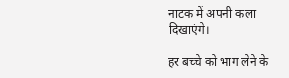नाटक में अपनी कला दिखाएंगे।

हर बच्चे को भाग लेने के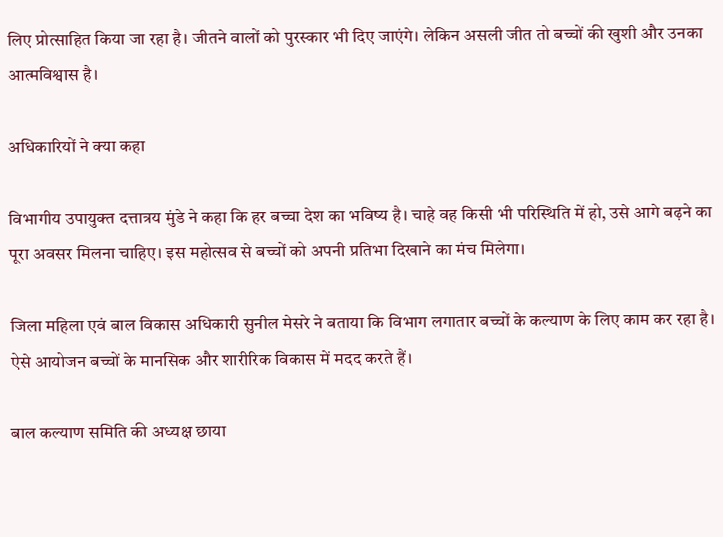लिए प्रोत्साहित किया जा रहा है। जीतने वालों को पुरस्कार भी दिए जाएंगे। लेकिन असली जीत तो बच्चों की खुशी और उनका आत्मविश्वास है।

अधिकारियों ने क्या कहा

विभागीय उपायुक्त दत्तात्रय मुंडे ने कहा कि हर बच्चा देश का भविष्य है। चाहे वह किसी भी परिस्थिति में हो, उसे आगे बढ़ने का पूरा अवसर मिलना चाहिए। इस महोत्सव से बच्चों को अपनी प्रतिभा दिखाने का मंच मिलेगा।

जिला महिला एवं बाल विकास अधिकारी सुनील मेसरे ने बताया कि विभाग लगातार बच्चों के कल्याण के लिए काम कर रहा है। ऐसे आयोजन बच्चों के मानसिक और शारीरिक विकास में मदद करते हैं।

बाल कल्याण समिति की अध्यक्ष छाया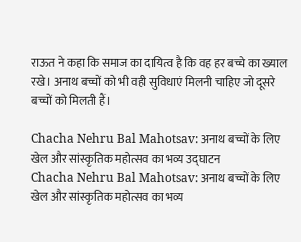राऊत ने कहा कि समाज का दायित्व है कि वह हर बच्चे का ख्याल रखे। अनाथ बच्चों को भी वही सुविधाएं मिलनी चाहिए जो दूसरे बच्चों को मिलती हैं।

Chacha Nehru Bal Mahotsav: अनाथ बच्चों के लिए खेल और सांस्कृतिक महोत्सव का भव्य उद्घाटन
Chacha Nehru Bal Mahotsav: अनाथ बच्चों के लिए खेल और सांस्कृतिक महोत्सव का भव्य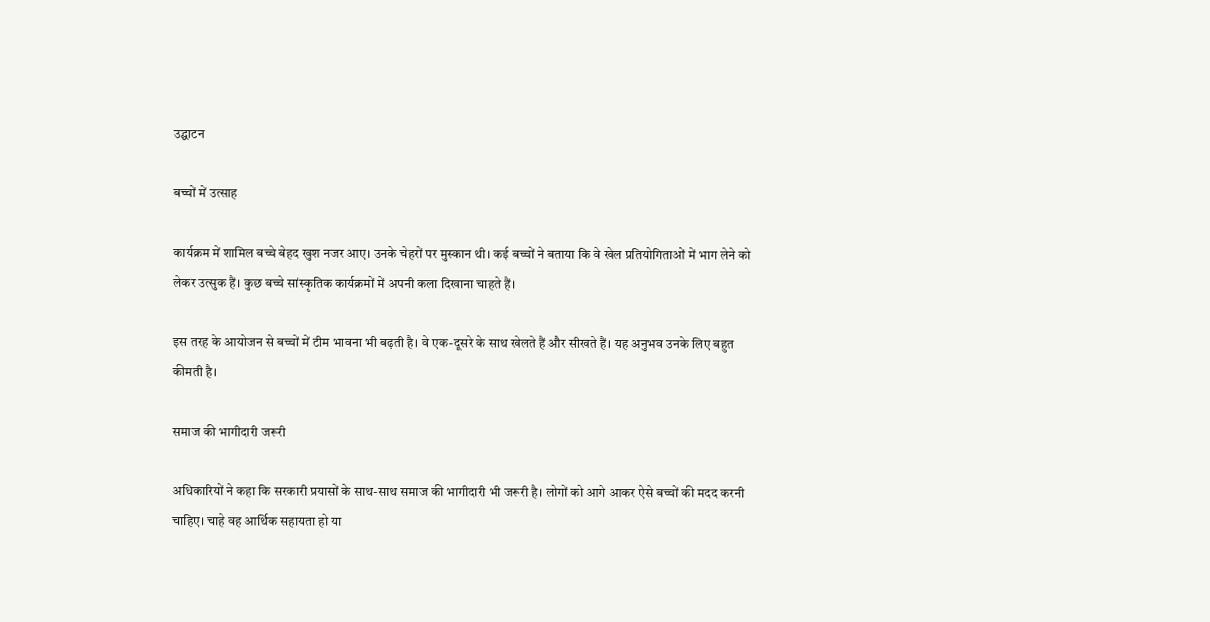उद्घाटन

बच्चों में उत्साह

कार्यक्रम में शामिल बच्चे बेहद खुश नजर आए। उनके चेहरों पर मुस्कान थी। कई बच्चों ने बताया कि वे खेल प्रतियोगिताओं में भाग लेने को लेकर उत्सुक हैं। कुछ बच्चे सांस्कृतिक कार्यक्रमों में अपनी कला दिखाना चाहते हैं।

इस तरह के आयोजन से बच्चों में टीम भावना भी बढ़ती है। वे एक-दूसरे के साथ खेलते हैं और सीखते हैं। यह अनुभव उनके लिए बहुत कीमती है।

समाज की भागीदारी जरूरी

अधिकारियों ने कहा कि सरकारी प्रयासों के साथ-साथ समाज की भागीदारी भी जरूरी है। लोगों को आगे आकर ऐसे बच्चों की मदद करनी चाहिए। चाहे वह आर्थिक सहायता हो या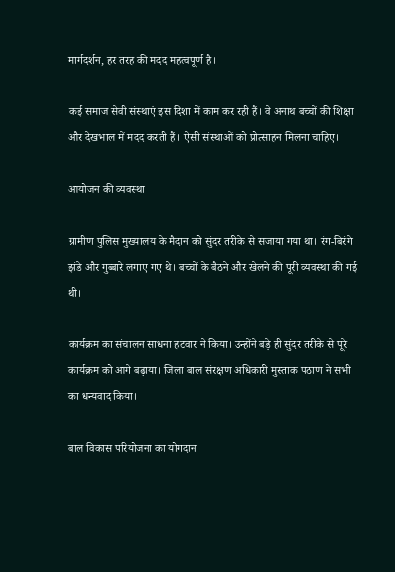मार्गदर्शन, हर तरह की मदद महत्वपूर्ण है।

कई समाज सेवी संस्थाएं इस दिशा में काम कर रही हैं। वे अनाथ बच्चों की शिक्षा और देखभाल में मदद करती हैं। ऐसी संस्थाओं को प्रोत्साहन मिलना चाहिए।

आयोजन की व्यवस्था

ग्रामीण पुलिस मुख्यालय के मैदान को सुंदर तरीके से सजाया गया था। रंग-बिरंगे झंडे और गुब्बारे लगाए गए थे। बच्चों के बैठने और खेलने की पूरी व्यवस्था की गई थी।

कार्यक्रम का संचालन साधना हटवार ने किया। उन्होंने बड़े ही सुंदर तरीके से पूरे कार्यक्रम को आगे बढ़ाया। जिला बाल संरक्षण अधिकारी मुस्ताक पठाण ने सभी का धन्यवाद किया।

बाल विकास परियोजना का योगदान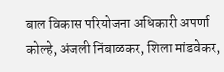बाल विकास परियोजना अधिकारी अपर्णा कोल्हे, अंजली निंबाळकर, शिला मांडवेकर,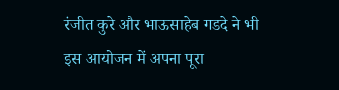रंजीत कुरे और भाऊसाहेब गडदे ने भी इस आयोजन में अपना पूरा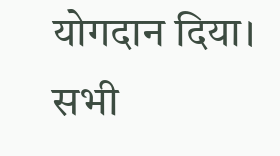योगदान दिया। सभी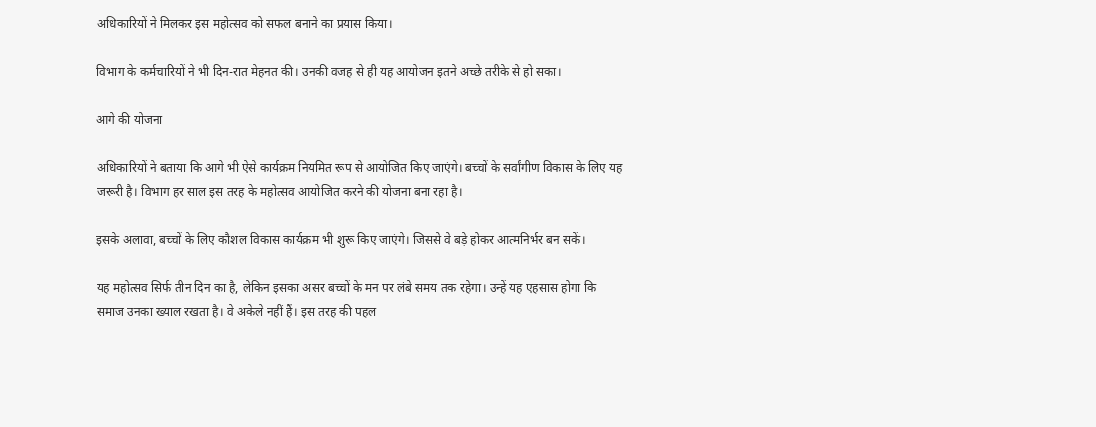अधिकारियों ने मिलकर इस महोत्सव को सफल बनाने का प्रयास किया।

विभाग के कर्मचारियों ने भी दिन-रात मेहनत की। उनकी वजह से ही यह आयोजन इतने अच्छे तरीके से हो सका।

आगे की योजना

अधिकारियों ने बताया कि आगे भी ऐसे कार्यक्रम नियमित रूप से आयोजित किए जाएंगे। बच्चों के सर्वांगीण विकास के लिए यह जरूरी है। विभाग हर साल इस तरह के महोत्सव आयोजित करने की योजना बना रहा है।

इसके अलावा, बच्चों के लिए कौशल विकास कार्यक्रम भी शुरू किए जाएंगे। जिससे वे बड़े होकर आत्मनिर्भर बन सकें।

यह महोत्सव सिर्फ तीन दिन का है, लेकिन इसका असर बच्चों के मन पर लंबे समय तक रहेगा। उन्हें यह एहसास होगा कि समाज उनका ख्याल रखता है। वे अकेले नहीं हैं। इस तरह की पहल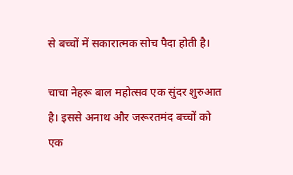से बच्चों में सकारात्मक सोच पैदा होती है।

चाचा नेहरू बाल महोत्सव एक सुंदर शुरुआत है। इससे अनाथ और जरूरतमंद बच्चों को एक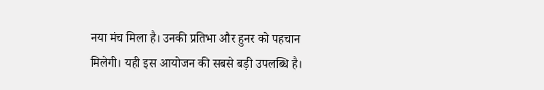नया मंच मिला है। उनकी प्रतिभा और हुनर को पहचान मिलेगी। यही इस आयोजन की सबसे बड़ी उपलब्धि है।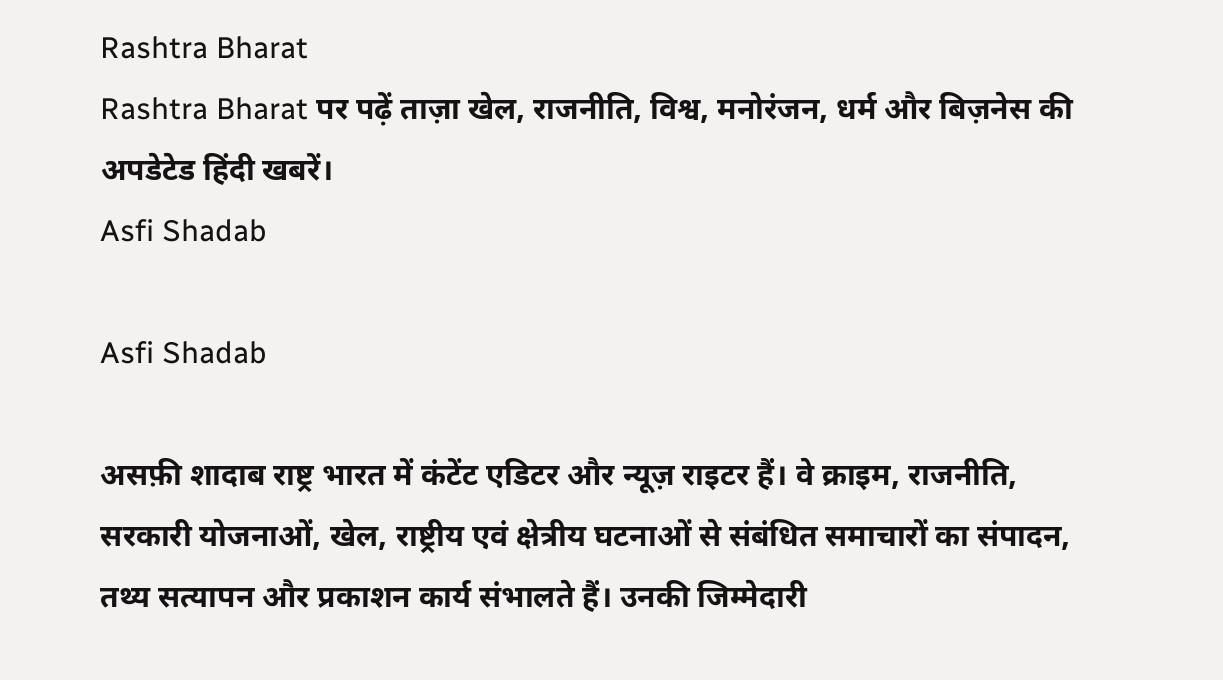Rashtra Bharat
Rashtra Bharat पर पढ़ें ताज़ा खेल, राजनीति, विश्व, मनोरंजन, धर्म और बिज़नेस की अपडेटेड हिंदी खबरें।
Asfi Shadab

Asfi Shadab

असफ़ी शादाब राष्ट्र भारत में कंटेंट एडिटर और न्यूज़ राइटर हैं। वे क्राइम, राजनीति, सरकारी योजनाओं, खेल, राष्ट्रीय एवं क्षेत्रीय घटनाओं से संबंधित समाचारों का संपादन, तथ्य सत्यापन और प्रकाशन कार्य संभालते हैं। उनकी जिम्मेदारी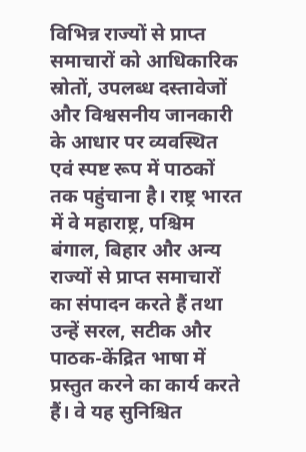विभिन्न राज्यों से प्राप्त समाचारों को आधिकारिक स्रोतों, उपलब्ध दस्तावेजों और विश्वसनीय जानकारी के आधार पर व्यवस्थित एवं स्पष्ट रूप में पाठकों तक पहुंचाना है। राष्ट्र भारत में वे महाराष्ट्र, पश्चिम बंगाल, बिहार और अन्य राज्यों से प्राप्त समाचारों का संपादन करते हैं तथा उन्हें सरल, सटीक और पाठक-केंद्रित भाषा में प्रस्तुत करने का कार्य करते हैं। वे यह सुनिश्चित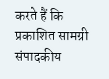करते हैं कि प्रकाशित सामग्री संपादकीय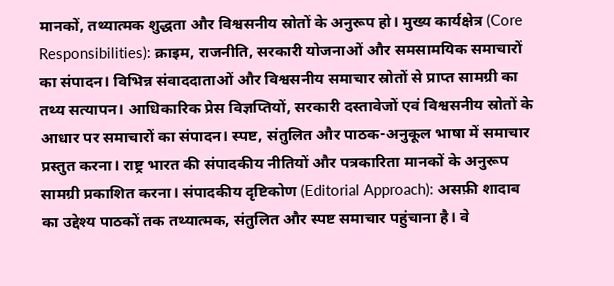मानकों, तथ्यात्मक शुद्धता और विश्वसनीय स्रोतों के अनुरूप हो। मुख्य कार्यक्षेत्र (Core Responsibilities): क्राइम, राजनीति, सरकारी योजनाओं और समसामयिक समाचारों का संपादन। विभिन्न संवाददाताओं और विश्वसनीय समाचार स्रोतों से प्राप्त सामग्री का तथ्य सत्यापन। आधिकारिक प्रेस विज्ञप्तियों, सरकारी दस्तावेजों एवं विश्वसनीय स्रोतों के आधार पर समाचारों का संपादन। स्पष्ट, संतुलित और पाठक-अनुकूल भाषा में समाचार प्रस्तुत करना। राष्ट्र भारत की संपादकीय नीतियों और पत्रकारिता मानकों के अनुरूप सामग्री प्रकाशित करना। संपादकीय दृष्टिकोण (Editorial Approach): असफ़ी शादाब का उद्देश्य पाठकों तक तथ्यात्मक, संतुलित और स्पष्ट समाचार पहुंचाना है। वे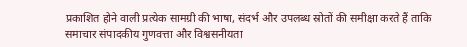प्रकाशित होने वाली प्रत्येक सामग्री की भाषा, संदर्भ और उपलब्ध स्रोतों की समीक्षा करते हैं ताकि समाचार संपादकीय गुणवत्ता और विश्वसनीयता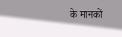के मानकों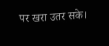पर खरा उतर सके।